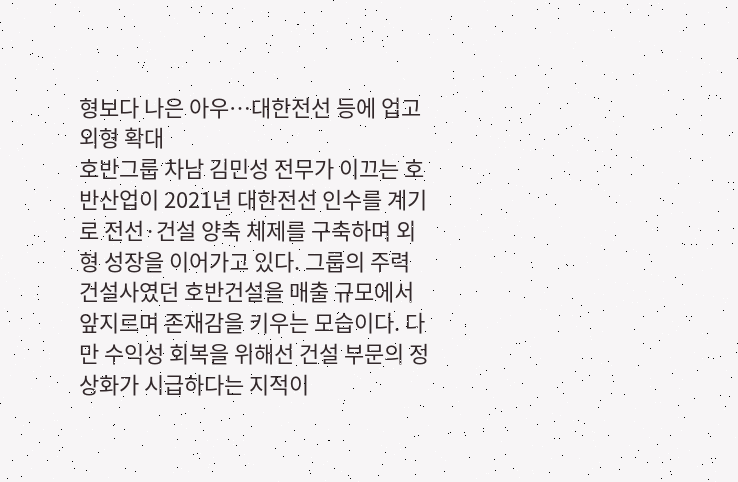형보다 나은 아우…대한전선 등에 업고 외형 확대
호반그룹 차남 김민성 전무가 이끄는 호반산업이 2021년 대한전선 인수를 계기로 전선·건설 양축 체제를 구축하며 외형 성장을 이어가고 있다. 그룹의 주력 건설사였던 호반건설을 매출 규모에서 앞지르며 존재감을 키우는 모습이다. 다만 수익성 회복을 위해선 건설 부문의 정상화가 시급하다는 지적이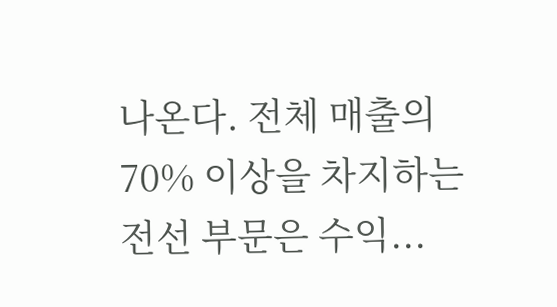나온다. 전체 매출의 70% 이상을 차지하는 전선 부문은 수익...